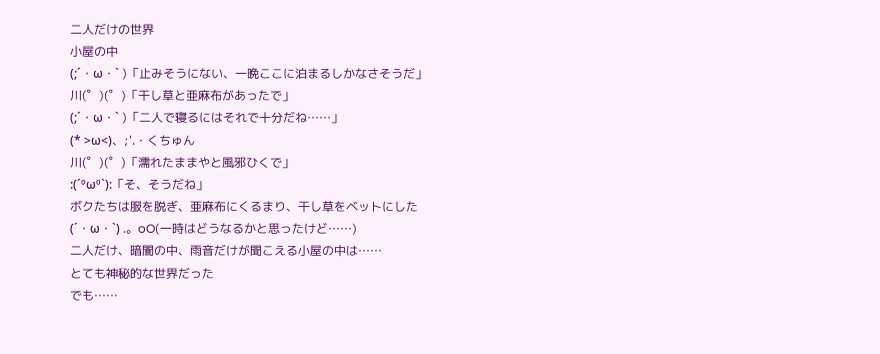二人だけの世界
小屋の中
(;´・ω・` )「止みそうにない、一晩ここに泊まるしかなさそうだ」
川(゜)(゜)「干し草と亜麻布があったで」
(;´・ω・` )「二人で寝るにはそれで十分だね……」
(* >ω<)、;'.・くちゅん
川(゜)(゜)「濡れたままやと風邪ひくで」
:(´ºωº`):「そ、そうだね」
ボクたちは服を脱ぎ、亜麻布にくるまり、干し草をベットにした
(´・ω・`) .。oO(一時はどうなるかと思ったけど……)
二人だけ、暗闇の中、雨音だけが聞こえる小屋の中は……
とても神秘的な世界だった
でも……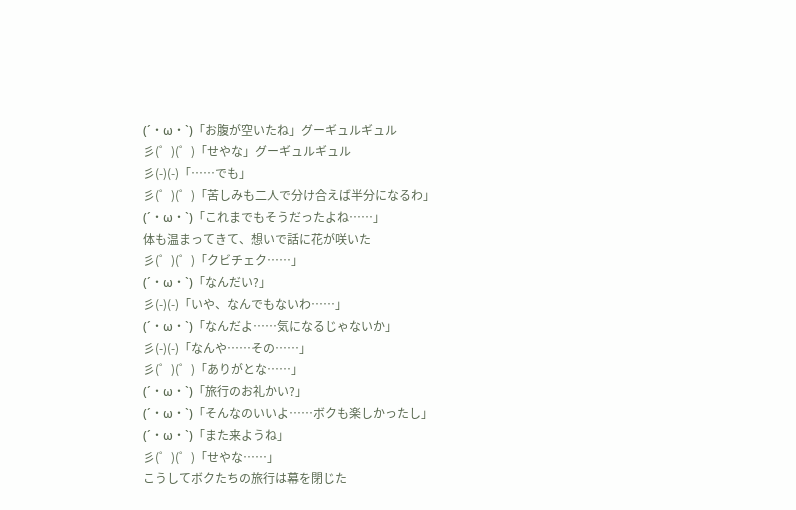(´・ω・`)「お腹が空いたね」グーギュルギュル
彡(゜)(゜)「せやな」グーギュルギュル
彡(-)(-)「……でも」
彡(゜)(゜)「苦しみも二人で分け合えば半分になるわ」
(´・ω・`)「これまでもそうだったよね……」
体も温まってきて、想いで話に花が咲いた
彡(゜)(゜)「クビチェク……」
(´・ω・`)「なんだい?」
彡(-)(-)「いや、なんでもないわ……」
(´・ω・`)「なんだよ……気になるじゃないか」
彡(-)(-)「なんや……その……」
彡(゜)(゜)「ありがとな……」
(´・ω・`)「旅行のお礼かい?」
(´・ω・`)「そんなのいいよ……ボクも楽しかったし」
(´・ω・`)「また来ようね」
彡(゜)(゜)「せやな……」
こうしてボクたちの旅行は幕を閉じた